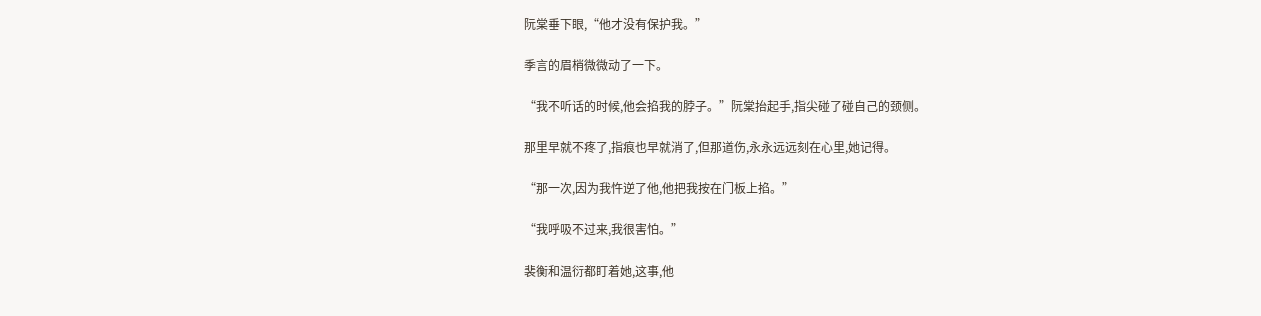阮棠垂下眼,“他才没有保护我。”

季言的眉梢微微动了一下。

“我不听话的时候,他会掐我的脖子。”阮棠抬起手,指尖碰了碰自己的颈侧。

那里早就不疼了,指痕也早就消了,但那道伤,永永远远刻在心里,她记得。

“那一次,因为我忤逆了他,他把我按在门板上掐。”

“我呼吸不过来,我很害怕。”

裴衡和温衍都盯着她,这事,他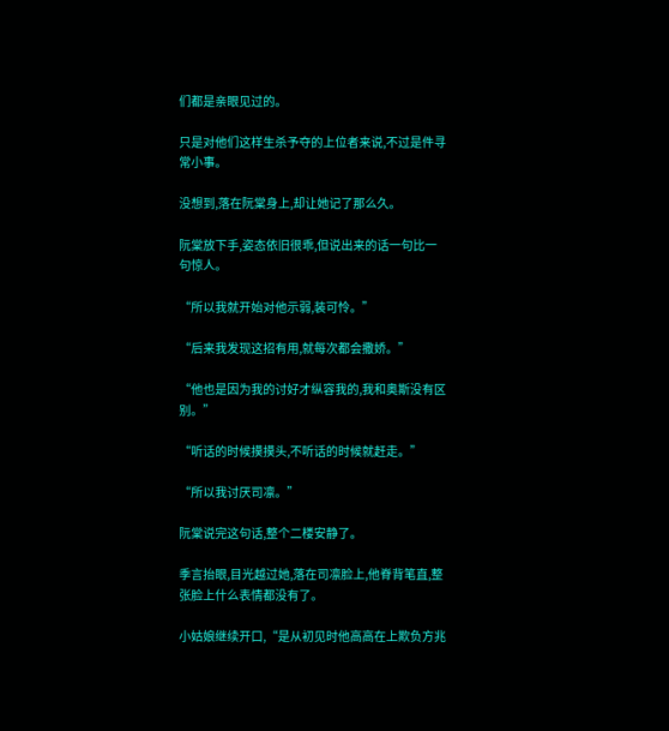们都是亲眼见过的。

只是对他们这样生杀予夺的上位者来说,不过是件寻常小事。

没想到,落在阮棠身上,却让她记了那么久。

阮棠放下手,姿态依旧很乖,但说出来的话一句比一句惊人。

“所以我就开始对他示弱,装可怜。”

“后来我发现这招有用,就每次都会撒娇。”

“他也是因为我的讨好才纵容我的,我和奥斯没有区别。”

“听话的时候摸摸头,不听话的时候就赶走。”

“所以我讨厌司凛。”

阮棠说完这句话,整个二楼安静了。

季言抬眼,目光越过她,落在司凛脸上,他脊背笔直,整张脸上什么表情都没有了。

小姑娘继续开口,“是从初见时他高高在上欺负方兆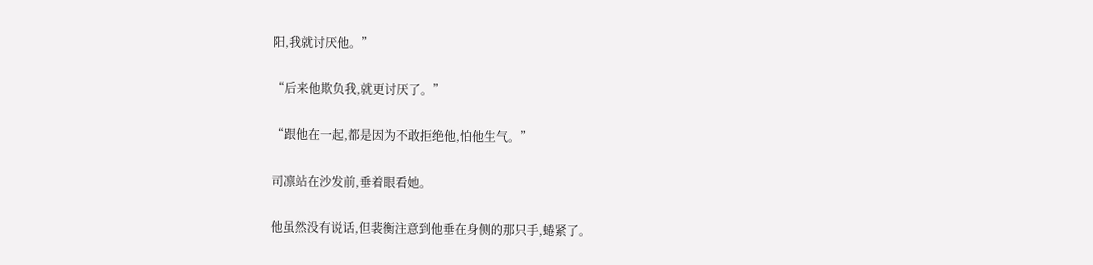阳,我就讨厌他。”

“后来他欺负我,就更讨厌了。”

“跟他在一起,都是因为不敢拒绝他,怕他生气。”

司凛站在沙发前,垂着眼看她。

他虽然没有说话,但裴衡注意到他垂在身侧的那只手,蜷紧了。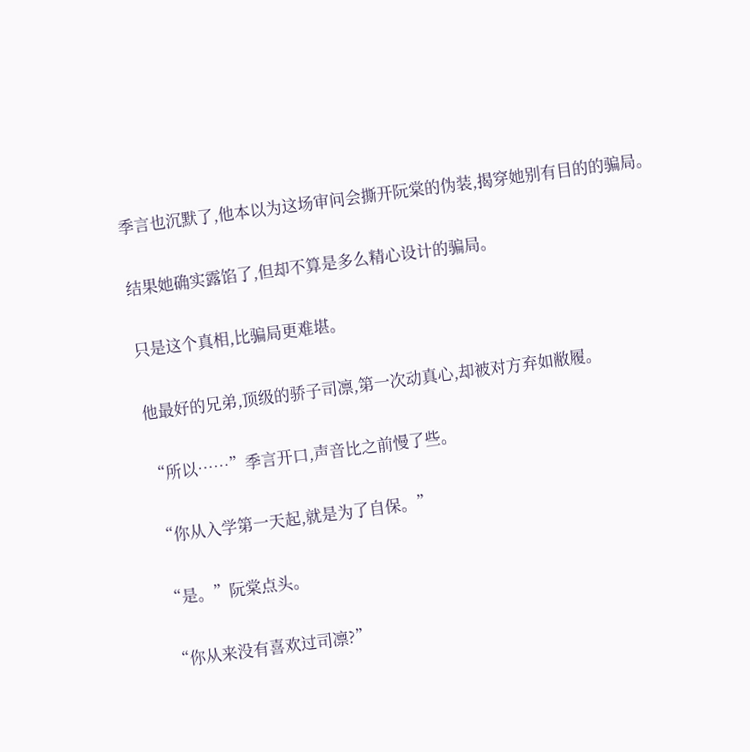季言也沉默了,他本以为这场审问会撕开阮棠的伪装,揭穿她别有目的的骗局。

结果她确实露馅了,但却不算是多么精心设计的骗局。

只是这个真相,比骗局更难堪。

他最好的兄弟,顶级的骄子司凛,第一次动真心,却被对方弃如敝履。

“所以……”季言开口,声音比之前慢了些。

“你从入学第一天起,就是为了自保。”

“是。”阮棠点头。

“你从来没有喜欢过司凛?”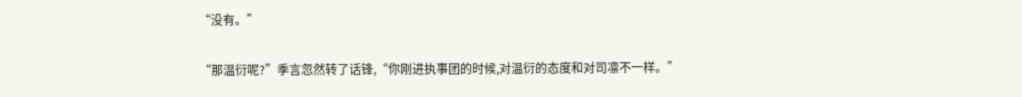“没有。”

“那温衍呢?”季言忽然转了话锋,“你刚进执事团的时候,对温衍的态度和对司凛不一样。”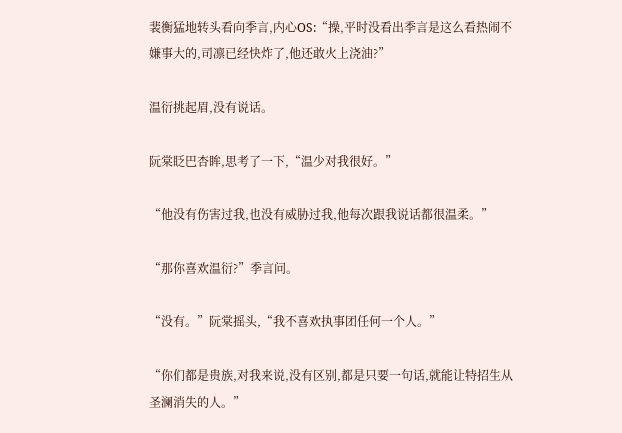裴衡猛地转头看向季言,内心OS:“操,平时没看出季言是这么看热闹不嫌事大的,司凛已经快炸了,他还敢火上浇油?”

温衍挑起眉,没有说话。

阮棠眨巴杏眸,思考了一下,“温少对我很好。”

“他没有伤害过我,也没有威胁过我,他每次跟我说话都很温柔。”

“那你喜欢温衍?”季言问。

“没有。”阮棠摇头,“我不喜欢执事团任何一个人。”

“你们都是贵族,对我来说,没有区别,都是只要一句话,就能让特招生从圣澜消失的人。”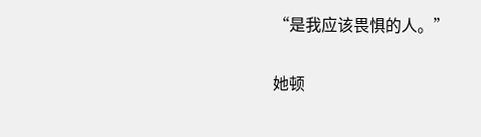“是我应该畏惧的人。”

她顿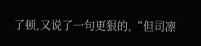了顿,又说了一句更狠的,“但司凛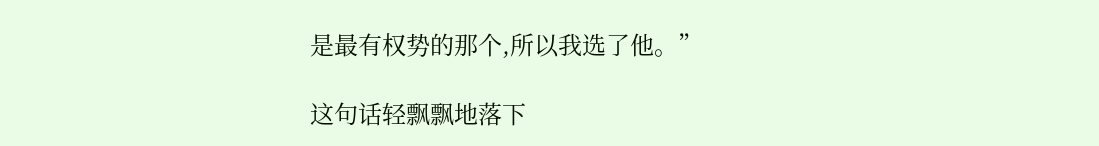是最有权势的那个,所以我选了他。”

这句话轻飘飘地落下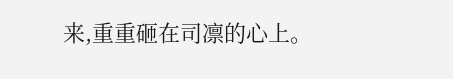来,重重砸在司凛的心上。